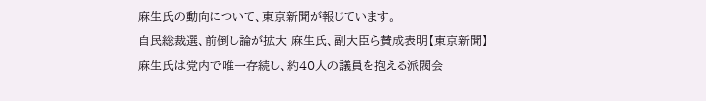麻生氏の動向について、東京新聞が報じています。
自民総裁選、前倒し論が拡大 麻生氏、副大臣ら賛成表明【東京新聞】
麻生氏は党内で唯一存続し、約40人の議員を抱える派閥会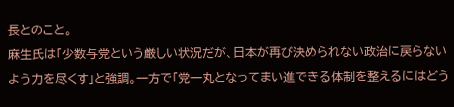長とのこと。
麻生氏は「少数与党という厳しい状況だが、日本が再び決められない政治に戻らないよう力を尽くす」と強調。一方で「党一丸となってまい進できる体制を整えるにはどう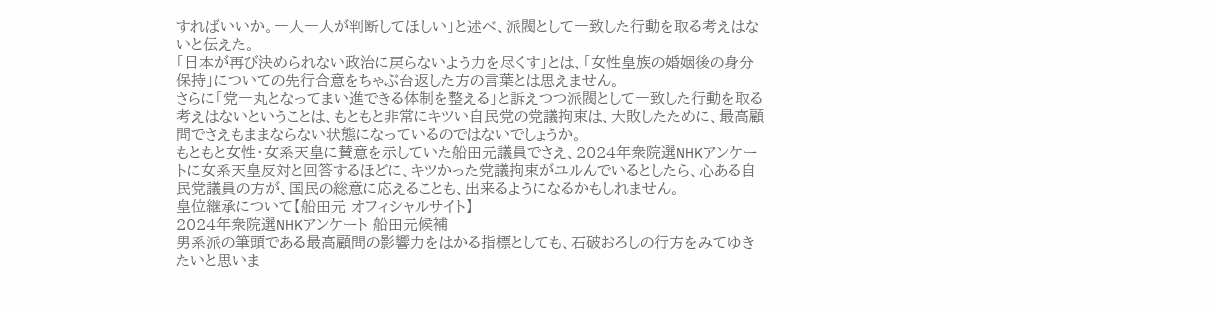すればいいか。一人一人が判断してほしい」と述べ、派閥として一致した行動を取る考えはないと伝えた。
「日本が再び決められない政治に戻らないよう力を尽くす」とは、「女性皇族の婚姻後の身分保持」についての先行合意をちゃぶ台返した方の言葉とは思えません。
さらに「党一丸となってまい進できる体制を整える」と訴えつつ派閥として一致した行動を取る考えはないということは、もともと非常にキツい自民党の党議拘束は、大敗したために、最高顧問でさえもままならない状態になっているのではないでしょうか。
もともと女性・女系天皇に賛意を示していた船田元議員でさえ、2024年衆院選NHKアンケートに女系天皇反対と回答するほどに、キツかった党議拘束がユルんでいるとしたら、心ある自民党議員の方が、国民の総意に応えることも、出来るようになるかもしれません。
皇位継承について【船田元 オフィシャルサイト】
2024年衆院選NHKアンケート 船田元候補
男系派の筆頭である最高顧問の影響力をはかる指標としても、石破おろしの行方をみてゆきたいと思いま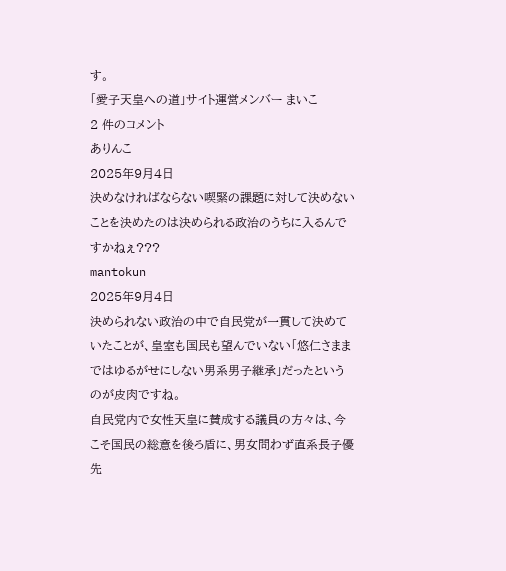す。
「愛子天皇への道」サイト運営メンバー まいこ
2 件のコメント
ありんこ
2025年9月4日
決めなければならない喫緊の課題に対して決めないことを決めたのは決められる政治のうちに入るんですかねぇ???
mantokun
2025年9月4日
決められない政治の中で自民党が一貫して決めていたことが、皇室も国民も望んでいない「悠仁さままではゆるがせにしない男系男子継承」だったというのが皮肉ですね。
自民党内で女性天皇に賛成する議員の方々は、今こそ国民の総意を後ろ盾に、男女問わず直系長子優先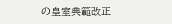の皇室典範改正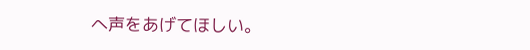へ声をあげてほしい。